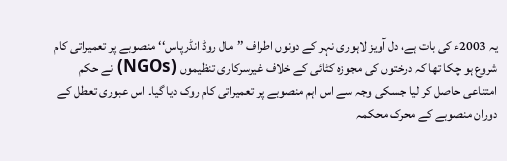یہ 2003ء کی بات ہے، دل آویز لاہوری نہر کے دونوں اطراف ’’مال روڈ انڈرپاس‘‘ منصوبے پر تعمیراتی کام شروع ہو چکا تھا کہ درختوں کی مجوزہ کٹائی کے خلاف غیرسرکاری تنظیموں (NGOs) نے حکم امتناعی حاصل کر لیا جسکی وجہ سے اس اہم منصوبے پر تعمیراتی کام روک دیا گیا۔ اس عبوری تعطل کے دوران منصوبے کے محرک محکمہ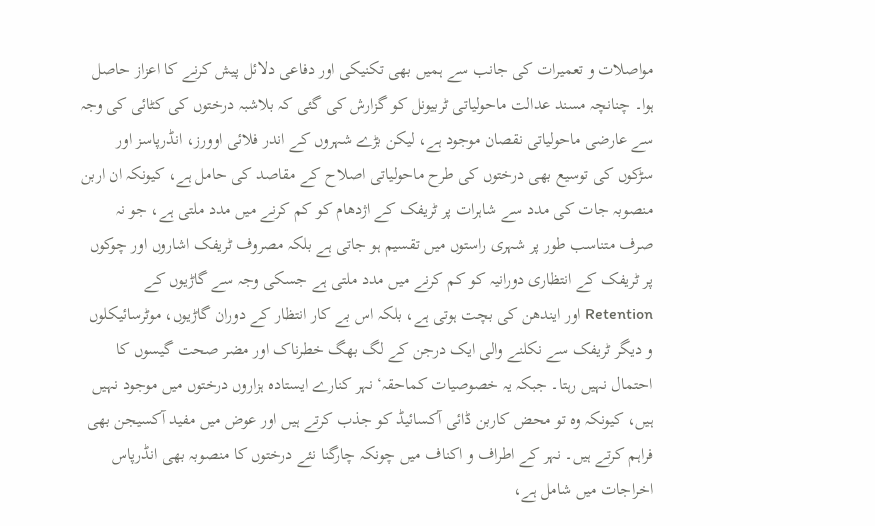مواصلات و تعمیرات کی جانب سے ہمیں بھی تکنیکی اور دفاعی دلائل پیش کرنے کا اعزاز حاصل ہوا۔ چنانچہ مسند عدالت ماحولیاتی ٹربیونل کو گزارش کی گئی کہ بلاشبہ درختوں کی کٹائی کی وجہ سے عارضی ماحولیاتی نقصان موجود ہے، لیکن بڑے شہروں کے اندر فلائی اوورز، انڈرپاسز اور سڑکوں کی توسیع بھی درختوں کی طرح ماحولیاتی اصلاح کے مقاصد کی حامل ہے، کیونکہ ان اربن منصوبہ جات کی مدد سے شاہرات پر ٹریفک کے اژدھام کو کم کرنے میں مدد ملتی ہے، جو نہ صرف متناسب طور پر شہری راستوں میں تقسیم ہو جاتی ہے بلکہ مصروف ٹریفک اشاروں اور چوکوں پر ٹریفک کے انتظاری دورانیہ کو کم کرنے میں مدد ملتی ہے جسکی وجہ سے گاڑیوں کے Retention اور ایندھن کی بچت ہوتی ہے، بلکہ اس بے کار انتظار کے دوران گاڑیوں، موٹرسائیکلوں و دیگر ٹریفک سے نکلنے والی ایک درجن کے لگ بھگ خطرناک اور مضر صحت گیسوں کا احتمال نہیں رہتا۔ جبکہ یہ خصوصیات کماحقہ‘ نہر کنارے ایستادہ ہزاروں درختوں میں موجود نہیں ہیں، کیونکہ وہ تو محض کاربن ڈائی آکسائیڈ کو جذب کرتے ہیں اور عوض میں مفید آکسیجن بھی فراہم کرتے ہیں۔ نہر کے اطراف و اکناف میں چونکہ چارگنا نئے درختوں کا منصوبہ بھی انڈرپاس اخراجات میں شامل ہے،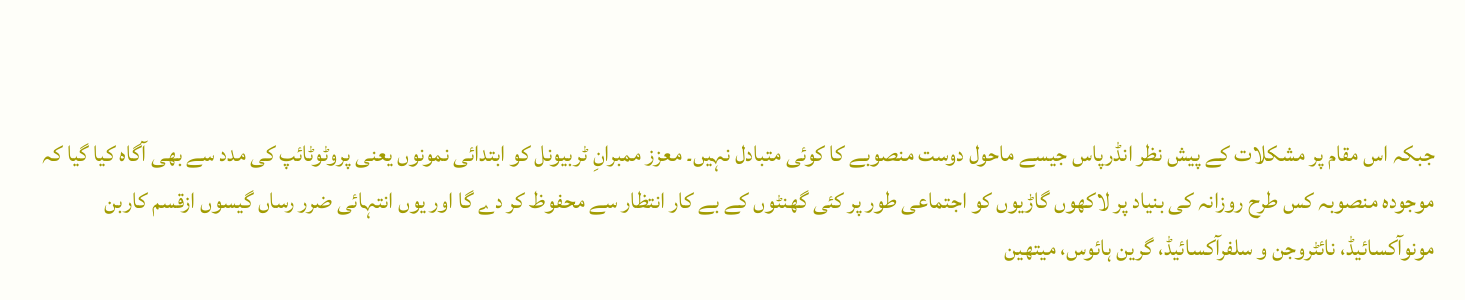جبکہ اس مقام پر مشکلات کے پیش نظر انڈرپاس جیسے ماحول دوست منصوبے کا کوئی متبادل نہیں۔ معزز ممبرانِ ٹربیونل کو ابتدائی نمونوں یعنی پروٹوٹائپ کی مدد سے بھی آگاہ کیا گیا کہ موجودہ منصوبہ کس طرح روزانہ کی بنیاد پر لاکھوں گاڑیوں کو اجتماعی طور پر کئی گھنٹوں کے بے کار انتظار سے محفوظ کر دے گا اور یوں انتہائی ضرر رساں گیسوں ازقسم کاربن مونوآکسائیڈ، نائٹروجن و سلفرآکسائیڈ، گرین ہائوس، میتھین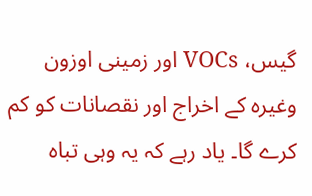گیس، VOCs اور زمینی اوزون وغیرہ کے اخراج اور نقصانات کو کم کرے گا۔ یاد رہے کہ یہ وہی تباہ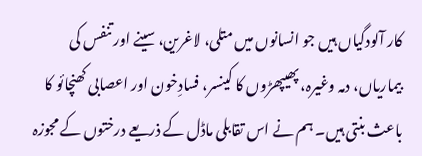کار آلودگیاں ہیں جو انسانوں میں متلی، لاغرین، سینے اور تنفس کی بیماریاں، دمہ وغیرہ، پھیپھڑوں کا کینسر، فسادِخون اور اعصابی کھنچائو کا باعث بنتی ہیں۔ ہم نے اس تقابلی ماڈل کے ذریعے درختوں کے مجوزہ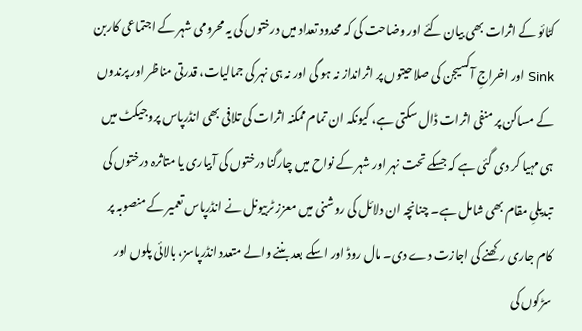کٹائو کے اثرات بھی بیان کئے اور وضاحت کی کہ محدود تعداد میں درختوں کی یہ محرومی شہر کے اجتماعی کاربن Sink اور اخراجِ آکسیجن کی صلاحیتوں پر اثرانداز نہ ہو گی اور نہ ہی نہر کی جمالیات، قدرتی مناظر اور پرندوں کے مساکن پر منفی اثرات ڈال سکتی ہے، کیونکہ ان تمام ممکنہ اثرات کی تلافی بھی انڈرپاس پروجیکٹ میں ہی مہیا کر دی گئی ہے کہ جسکے تحت نہر اور شہر کے نواح میں چارگنا درختوں کی آبیاری یا متاثرہ درختوں کی تبدیلیِ مقام بھی شامل ہے۔ چنانچہ ان دلائل کی روشنی میں معزز ٹربیونل نے انڈرپاس تعمیر کے منصوبہ پر کام جاری رکھنے کی اجازت دے دی۔ مال روڈ اور اسکے بعد بننے والے متعدد انڈرپاسز، بالائی پلوں اور سڑکوں کی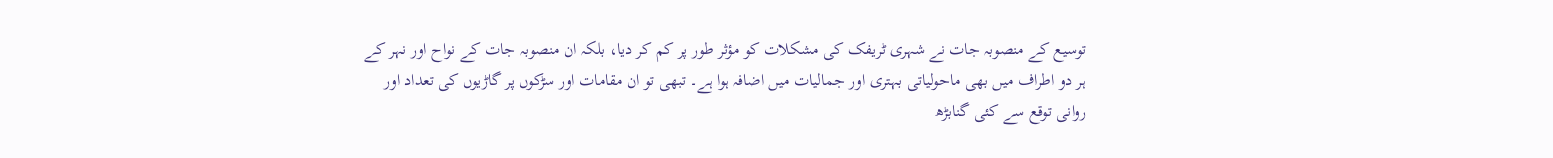توسیع کے منصوبہ جات نے شہری ٹریفک کی مشکلات کو مؤثر طور پر کم کر دیا، بلکہ ان منصوبہ جات کے نواح اور نہر کے ہر دو اطراف میں بھی ماحولیاتی بہتری اور جمالیات میں اضافہ ہوا ہے۔ تبھی تو ان مقامات اور سڑکوں پر گاڑیوں کی تعداد اور روانی توقع سے کئی گنابڑھ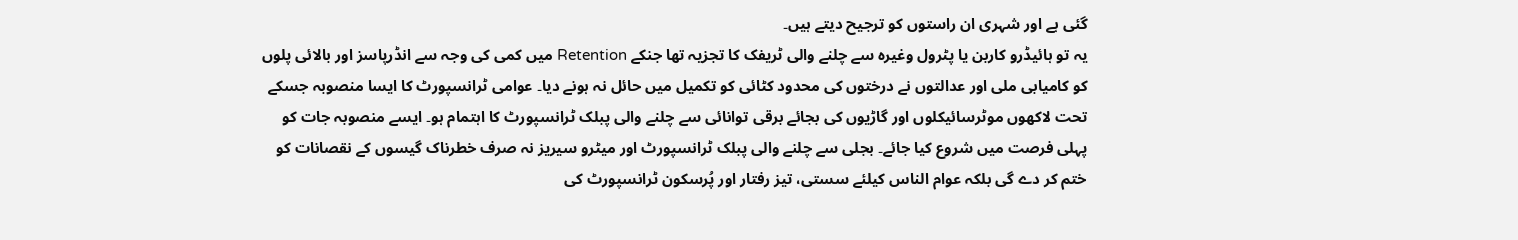گئی ہے اور شہری ان راستوں کو ترجیح دیتے ہیں۔
یہ تو ہائیڈرو کاربن یا پٹرول وغیرہ سے چلنے والی ٹریفک کا تجزیہ تھا جنکے Retention میں کمی کی وجہ سے انڈرپاسز اور بالائی پلوں کو کامیابی ملی اور عدالتوں نے درختوں کی محدود کٹائی کو تکمیل میں حائل نہ ہونے دیا۔ عوامی ٹرانسپورٹ کا ایسا منصوبہ جسکے تحت لاکھوں موٹرسائیکلوں اور گاڑیوں کی بجائے برقی توانائی سے چلنے والی پبلک ٹرانسپورٹ کا اہتمام ہو۔ ایسے منصوبہ جات کو پہلی فرصت میں شروع کیا جائے۔ بجلی سے چلنے والی پبلک ٹرانسپورٹ اور میٹرو سیریز نہ صرف خطرناک گیسوں کے نقصانات کو ختم کر دے گی بلکہ عوام الناس کیلئے سستی، تیز رفتار اور پُرسکون ٹرانسپورٹ کی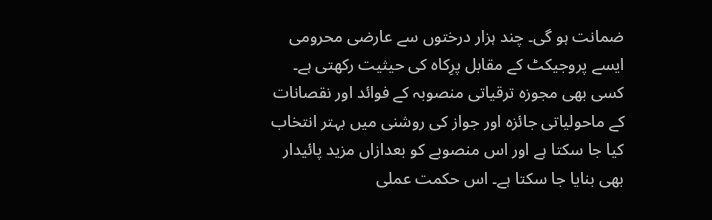ضمانت ہو گی۔ چند ہزار درختوں سے عارضی محرومی ایسے پروجیکٹ کے مقابل پرِکاہ کی حیثیت رکھتی ہے۔
کسی بھی مجوزہ ترقیاتی منصوبہ کے فوائد اور نقصانات کے ماحولیاتی جائزہ اور جواز کی روشنی میں بہتر انتخاب کیا جا سکتا ہے اور اس منصوبے کو بعدازاں مزید پائیدار بھی بنایا جا سکتا ہے۔ اس حکمت عملی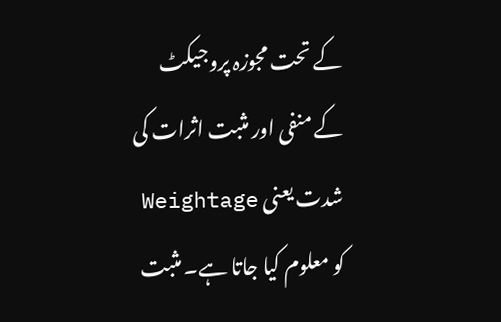کے تحت مجوزہ پروجیکٹ کے منفی اور مثبت اثرات کی شدت یعنی Weightage کو معلوم کیا جاتا ہے۔ مثبت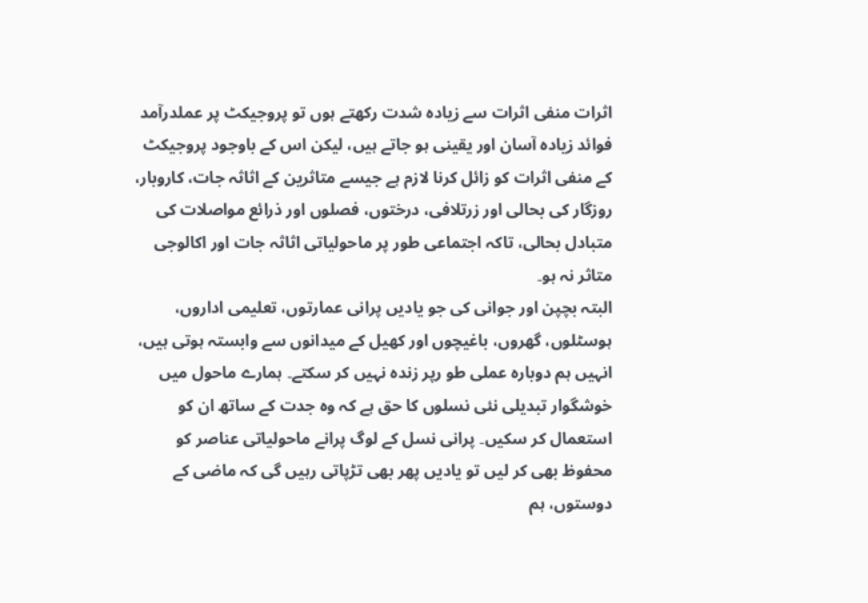اثرات منفی اثرات سے زیادہ شدت رکھتے ہوں تو پروجیکٹ پر عملدرآمد فوائد زیادہ آسان اور یقینی ہو جاتے ہیں، لیکن اس کے باوجود پروجیکٹ کے منفی اثرات کو زائل کرنا لازم ہے جیسے متاثرین کے اثاثہ جات، کاروبار، روزگار کی بحالی اور زرتلافی، درختوں، فصلوں اور ذرائع مواصلات کی متبادل بحالی، تاکہ اجتماعی طور پر ماحولیاتی اثاثہ جات اور اکالوجی متاثر نہ ہو۔
البتہ بچپن اور جوانی کی جو یادیں پرانی عمارتوں، تعلیمی اداروں، ہوسٹلوں، گھروں، باغیچوں اور کھیل کے میدانوں سے وابستہ ہوتی ہیں، انہیں ہم دوبارہ عملی طو رپر زندہ نہیں کر سکتے۔ ہمارے ماحول میں خوشگوار تبدیلی نئی نسلوں کا حق ہے کہ وہ جدت کے ساتھ ان کو استعمال کر سکیں۔ پرانی نسل کے لوگ پرانے ماحولیاتی عناصر کو محفوظ بھی کر لیں تو یادیں پھر بھی تڑپاتی رہیں گی کہ ماضی کے دوستوں، ہم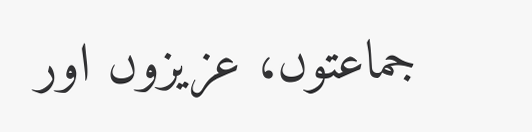جماعتوں، عزیزوں اور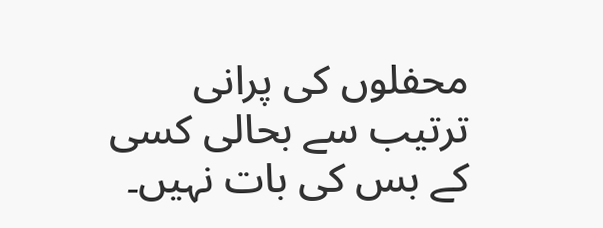محفلوں کی پرانی ترتیب سے بحالی کسی کے بس کی بات نہیں۔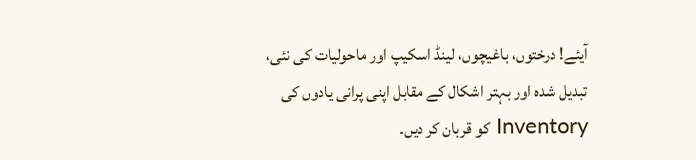آیئے! درختوں، باغیچوں، لینڈ اسکیپ اور ماحولیات کی نئی، تبدیل شدہ اور بہتر اشکال کے مقابل اپنی پرانی یادوں کی Inventory کو قربان کر دیں۔